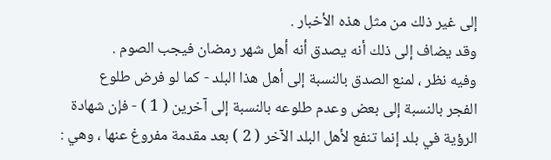إلى غير ذلك من مثل هذه الأخبار .
وقد يضاف إلى ذلك أنه يصدق أنه أهل شهر رمضان فيجب الصوم .
وفيه نظر ، لمنع الصدق بالنسبة إلى أهل هذا البلد - كما لو فرض طلوع
الفجر بالنسبة إلى بعض وعدم طلوعه بالنسبة إلى آخرين ( 1 ) - فإن شهادة
الرؤية في بلد إنما تنفع لأهل البلد الآخر ( 2 ) بعد مقدمة مفروغ عنها ، وهي :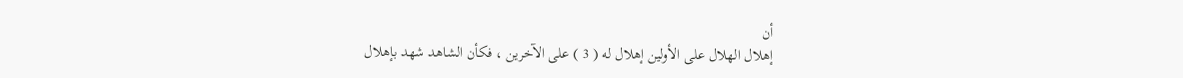أن
إهلال الهلال على الأولين إهلال له ( 3 ) على الآخرين ، فكأن الشاهد شهد بإهلال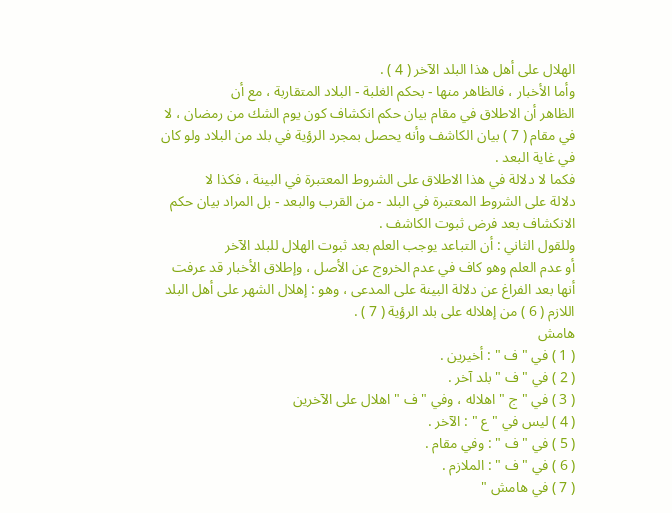الهلال على أهل هذا البلد الآخر ( 4 ) .
وأما الأخبار ، فالظاهر منها - بحكم الغلبة - البلاد المتقاربة ، مع أن
الظاهر أن الاطلاق في مقام بيان حكم انكشاف كون يوم الشك من رمضان ، لا
في مقام ( 7 ) بيان الكاشف وأنه يحصل بمجرد الرؤية في بلد من البلاد ولو كان
في غاية البعد .
فكما لا دلالة في هذا الاطلاق على الشروط المعتبرة في البينة ، فكذا لا
دلالة على الشروط المعتبرة في البلد - من القرب والبعد - بل المراد بيان حكم
الانكشاف بعد فرض ثبوت الكاشف .
وللقول الثاني : أن التباعد يوجب العلم بعد ثبوت الهلال للبلد الآخر
أو عدم العلم وهو كاف في عدم الخروج عن الأصل ، وإطلاق الأخبار قد عرفت
أنها بعد الفراغ عن دلالة البينة على المدعى ، وهو : إهلال الشهر على أهل البلد
اللازم ( 6 ) من إهلاله على بلد الرؤية ( 7 ) .
هامش
( 1 ) في " ف " : أخيرين .
( 2 ) في " ف " بلد آخر .
( 3 ) في " ج " اهلاله ، وفي " ف " اهلال على الآخرين
( 4 ) ليس في " ع " : الآخر .
( 5 ) في " ف " : وفي مقام .
( 6 ) في " ف " : الملازم .
( 7 ) في هامش "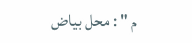م " : محل بياض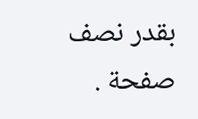بقدر نصف صفحة .